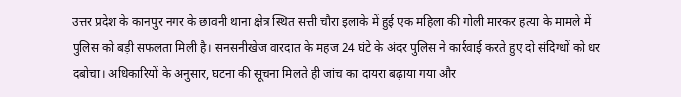उत्तर प्रदेश के कानपुर नगर के छावनी थाना क्षेत्र स्थित सत्ती चौरा इलाके में हुई एक महिला की गोली मारकर हत्या के मामले में पुलिस को बड़ी सफलता मिली है। सनसनीखेज वारदात के महज 24 घंटे के अंदर पुलिस ने कार्रवाई करते हुए दो संदिग्धों को धर दबोचा। अधिकारियों के अनुसार, घटना की सूचना मिलते ही जांच का दायरा बढ़ाया गया और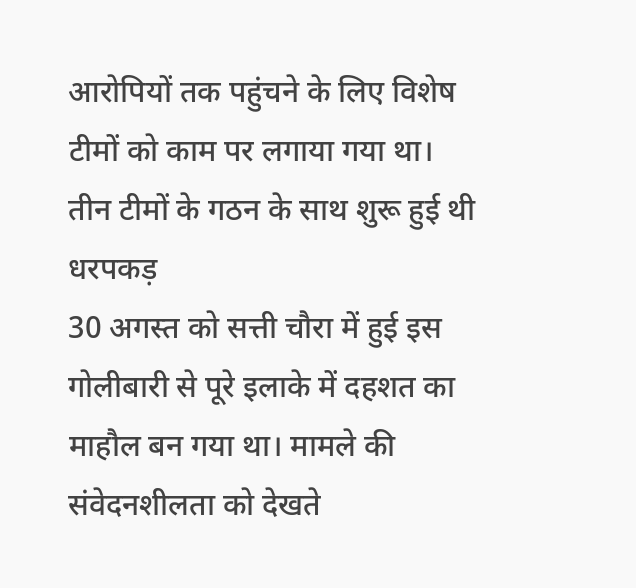आरोपियों तक पहुंचने के लिए विशेष टीमों को काम पर लगाया गया था।
तीन टीमों के गठन के साथ शुरू हुई थी धरपकड़
30 अगस्त को सत्ती चौरा में हुई इस गोलीबारी से पूरे इलाके में दहशत का माहौल बन गया था। मामले की संवेदनशीलता को देखते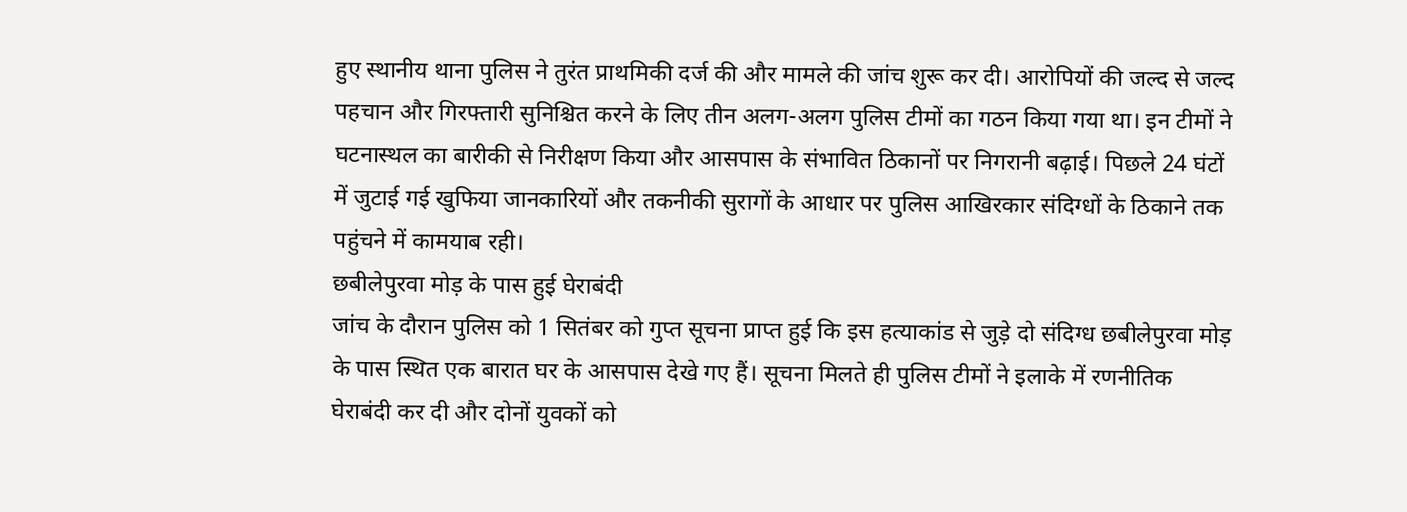हुए स्थानीय थाना पुलिस ने तुरंत प्राथमिकी दर्ज की और मामले की जांच शुरू कर दी। आरोपियों की जल्द से जल्द पहचान और गिरफ्तारी सुनिश्चित करने के लिए तीन अलग-अलग पुलिस टीमों का गठन किया गया था। इन टीमों ने घटनास्थल का बारीकी से निरीक्षण किया और आसपास के संभावित ठिकानों पर निगरानी बढ़ाई। पिछले 24 घंटों में जुटाई गई खुफिया जानकारियों और तकनीकी सुरागों के आधार पर पुलिस आखिरकार संदिग्धों के ठिकाने तक पहुंचने में कामयाब रही।
छबीलेपुरवा मोड़ के पास हुई घेराबंदी
जांच के दौरान पुलिस को 1 सितंबर को गुप्त सूचना प्राप्त हुई कि इस हत्याकांड से जुड़े दो संदिग्ध छबीलेपुरवा मोड़ के पास स्थित एक बारात घर के आसपास देखे गए हैं। सूचना मिलते ही पुलिस टीमों ने इलाके में रणनीतिक घेराबंदी कर दी और दोनों युवकों को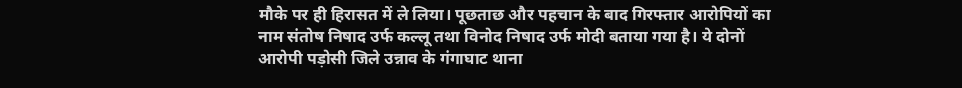मौके पर ही हिरासत में ले लिया। पूछताछ और पहचान के बाद गिरफ्तार आरोपियों का नाम संतोष निषाद उर्फ कल्लू तथा विनोद निषाद उर्फ मोदी बताया गया है। ये दोनों आरोपी पड़ोसी जिले उन्नाव के गंगाघाट थाना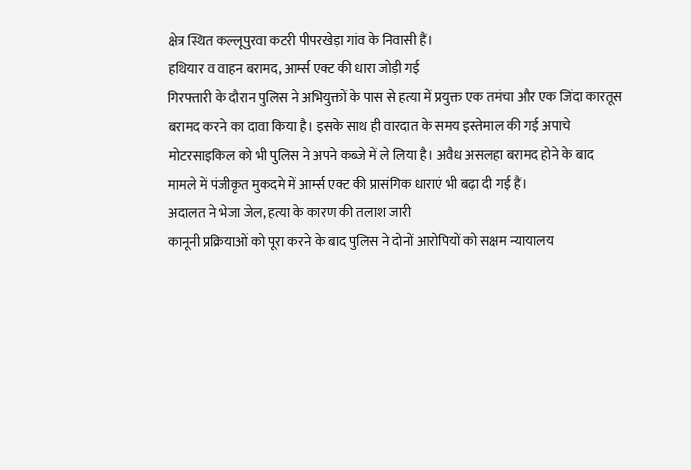क्षेत्र स्थित कल्लूपुरवा कटरी पीपरखेड़ा गांव के निवासी हैं।
हथियार व वाहन बरामद, आर्म्स एक्ट की धारा जोड़ी गई
गिरफ्तारी के दौरान पुलिस ने अभियुक्तों के पास से हत्या में प्रयुक्त एक तमंचा और एक जिंदा कारतूस बरामद करने का दावा किया है। इसके साथ ही वारदात के समय इस्तेमाल की गई अपाचे मोटरसाइकिल को भी पुलिस ने अपने कब्जे में ले लिया है। अवैध असलहा बरामद होने के बाद मामले में पंजीकृत मुकदमे में आर्म्स एक्ट की प्रासंगिक धाराएं भी बढ़ा दी गई हैं।
अदालत ने भेजा जेल, हत्या के कारण की तलाश जारी
कानूनी प्रक्रियाओं को पूरा करने के बाद पुलिस ने दोनों आरोपियों को सक्षम न्यायालय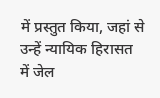में प्रस्तुत किया, जहां से उन्हें न्यायिक हिरासत में जेल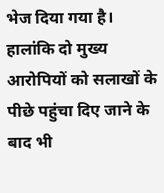भेज दिया गया है। हालांकि दो मुख्य आरोपियों को सलाखों के पीछे पहुंचा दिए जाने के बाद भी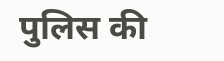पुलिस की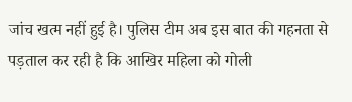जांच खत्म नहीं हुई है। पुलिस टीम अब इस बात की गहनता से पड़ताल कर रही है कि आखिर महिला को गोली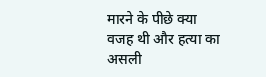मारने के पीछे क्या वजह थी और हत्या का असली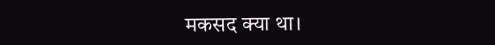मकसद क्या था।